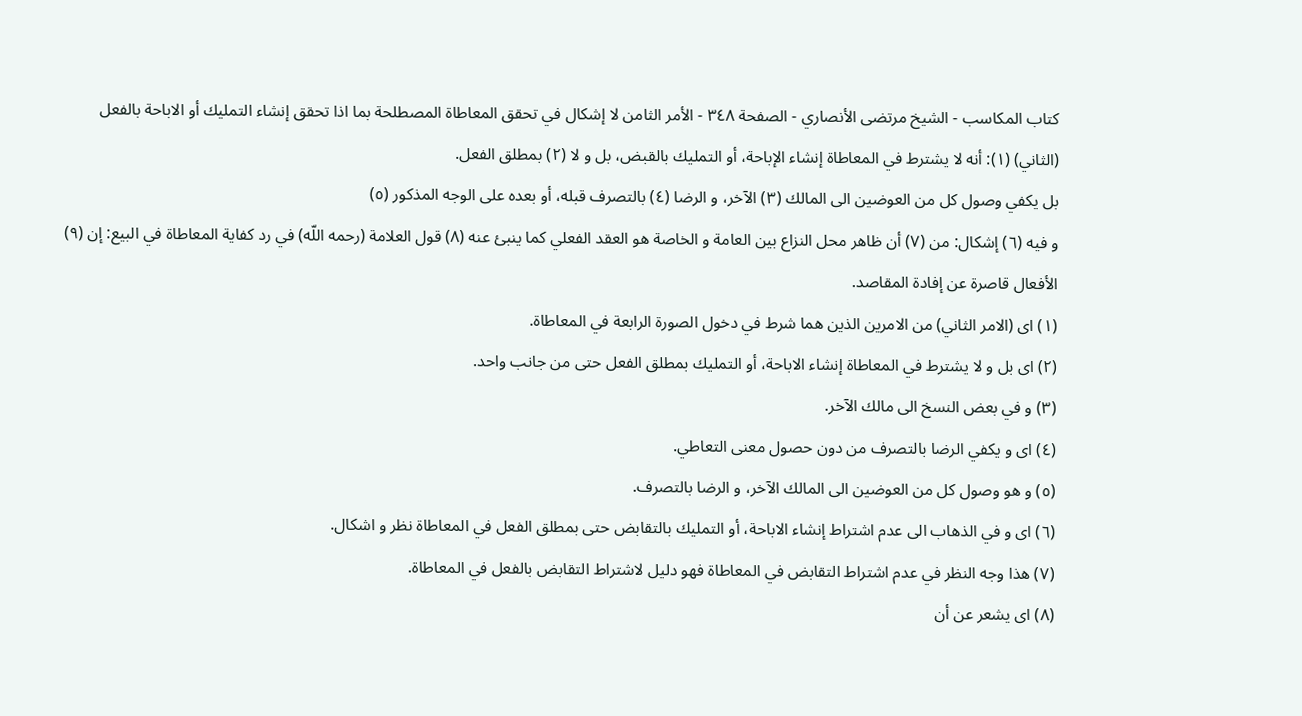كتاب المكاسب - الشيخ مرتضى الأنصاري - الصفحة ٣٤٨ - الأمر الثامن لا إشكال في تحقق المعاطاة المصطلحة بما اذا تحقق إنشاء التمليك أو الاباحة بالفعل
(الثاني) (١): أنه لا يشترط في المعاطاة إنشاء الإباحة، أو التمليك بالقبض، بل و لا (٢) بمطلق الفعل.
بل يكفي وصول كل من العوضين الى المالك (٣) الآخر، و الرضا (٤) بالتصرف قبله، أو بعده على الوجه المذكور (٥)
و فيه (٦) إشكال: من (٧) أن ظاهر محل النزاع بين العامة و الخاصة هو العقد الفعلي كما ينبئ عنه (٨) قول العلامة (رحمه اللّه) في رد كفاية المعاطاة في البيع: إن (٩) الأفعال قاصرة عن إفادة المقاصد.
(١) اى (الامر الثاني) من الامرين الذين هما شرط في دخول الصورة الرابعة في المعاطاة.
(٢) اى بل و لا يشترط في المعاطاة إنشاء الاباحة، أو التمليك بمطلق الفعل حتى من جانب واحد.
(٣) و في بعض النسخ الى مالك الآخر.
(٤) اى و يكفي الرضا بالتصرف من دون حصول معنى التعاطي.
(٥) و هو وصول كل من العوضين الى المالك الآخر، و الرضا بالتصرف.
(٦) اى و في الذهاب الى عدم اشتراط إنشاء الاباحة، أو التمليك بالتقابض حتى بمطلق الفعل في المعاطاة نظر و اشكال.
(٧) هذا وجه النظر في عدم اشتراط التقابض في المعاطاة فهو دليل لاشتراط التقابض بالفعل في المعاطاة.
(٨) اى يشعر عن أن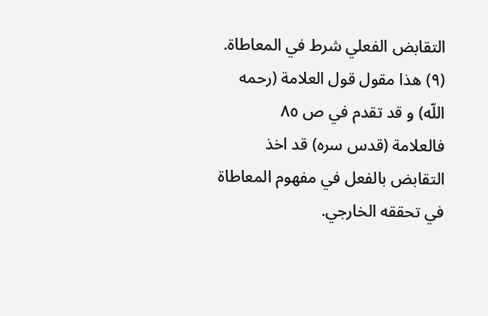التقابض الفعلي شرط في المعاطاة.
(٩) هذا مقول قول العلامة (رحمه اللّه) و قد تقدم في ص ٨٥
فالعلامة (قدس سره) قد اخذ التقابض بالفعل في مفهوم المعاطاة في تحققه الخارجي.